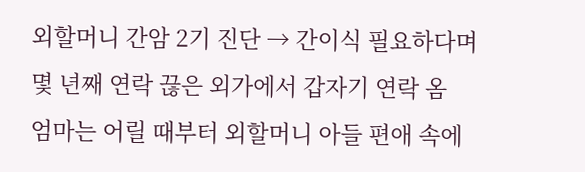외할머니 간암 2기 진단 → 간이식 필요하다며 몇 년째 연락 끊은 외가에서 갑자기 연락 옴
엄마는 어릴 때부터 외할머니 아들 편애 속에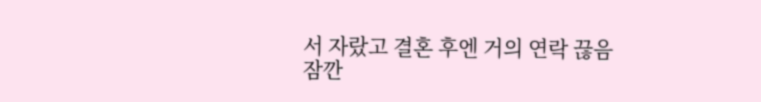서 자랐고 결혼 후엔 거의 연락 끊음
잠깐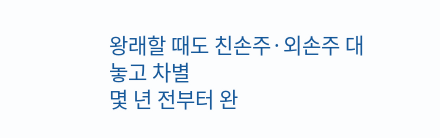왕래할 때도 친손주·외손주 대놓고 차별
몇 년 전부터 완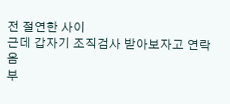전 절연한 사이
근데 갑자기 조직검사 받아보자고 연락 옴
부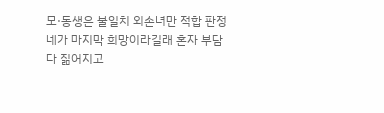모·동생은 불일치 외손녀만 적합 판정
네가 마지막 희망이라길래 혼자 부담 다 짊어지고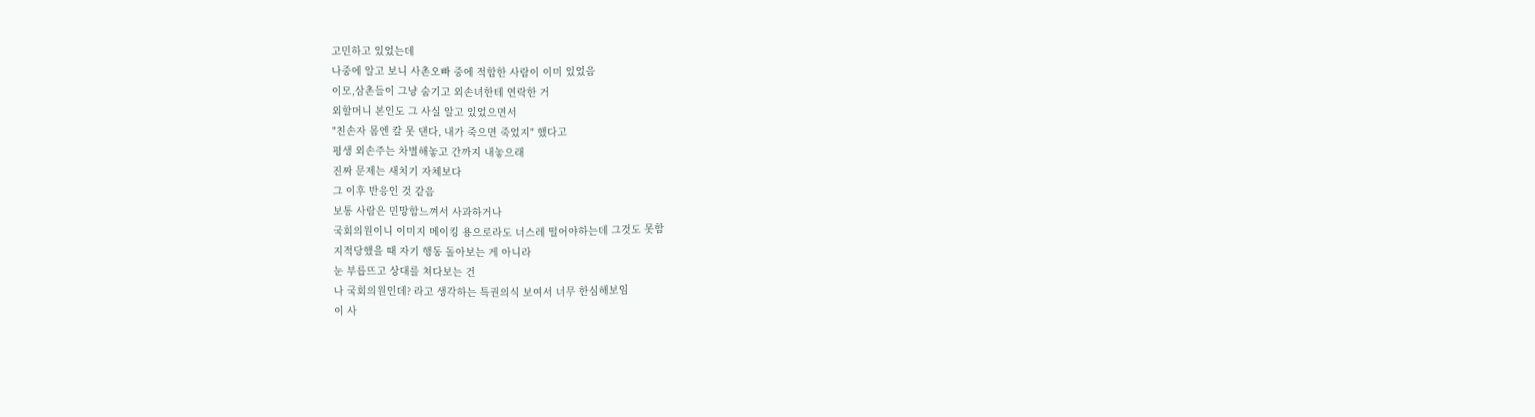고민하고 있었는데
나중에 알고 보니 사촌오빠 중에 적합한 사람이 이미 있었음
이모,삼촌들이 그냥 숨기고 외손녀한테 연락한 거
외할머니 본인도 그 사실 알고 있었으면서
"친손자 몸엔 칼 못 댄다, 내가 죽으면 죽었지" 했다고
평생 외손주는 차별해놓고 간까지 내놓으래
진짜 문제는 새치기 자체보다
그 이후 반응인 것 같음
보통 사람은 민망함느껴서 사과하거나
국회의원이니 이미지 메이킹 용으로라도 너스레 떨어야하는데 그것도 못함
지적당했을 때 자기 행동 돌아보는 게 아니라
눈 부릅뜨고 상대를 쳐다보는 건
나 국회의원인데? 라고 생각하는 특권의식 보여서 너무 한심해보임
이 사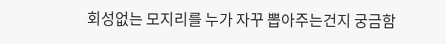회성없는 모지리를 누가 자꾸 뽑아주는건지 궁금함